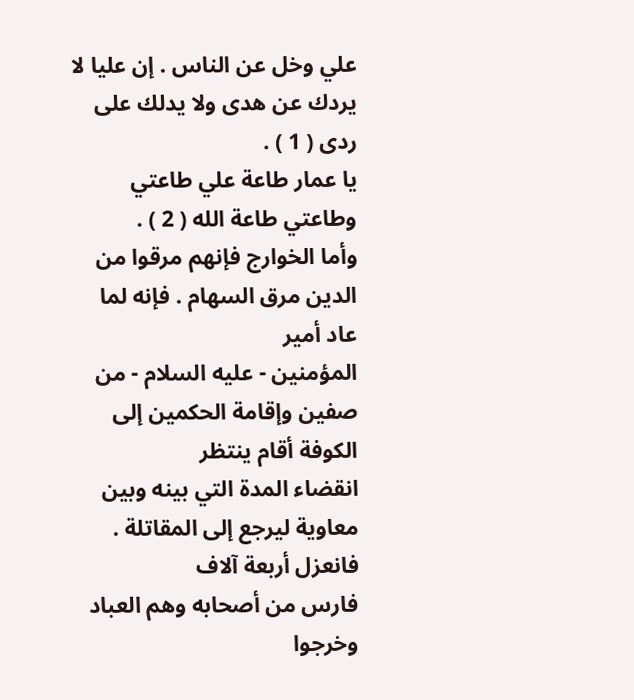علي وخل عن الناس . إن عليا لا يردك عن هدى ولا يدلك على ردى ( 1 ) .
يا عمار طاعة علي طاعتي وطاعتي طاعة الله ( 2 ) .
وأما الخوارج فإنهم مرقوا من الدين مرق السهام . فإنه لما عاد أمير
المؤمنين - عليه السلام - من صفين وإقامة الحكمين إلى الكوفة أقام ينتظر
انقضاء المدة التي بينه وبين معاوية ليرجع إلى المقاتلة . فانعزل أربعة آلاف
فارس من أصحابه وهم العباد وخرجوا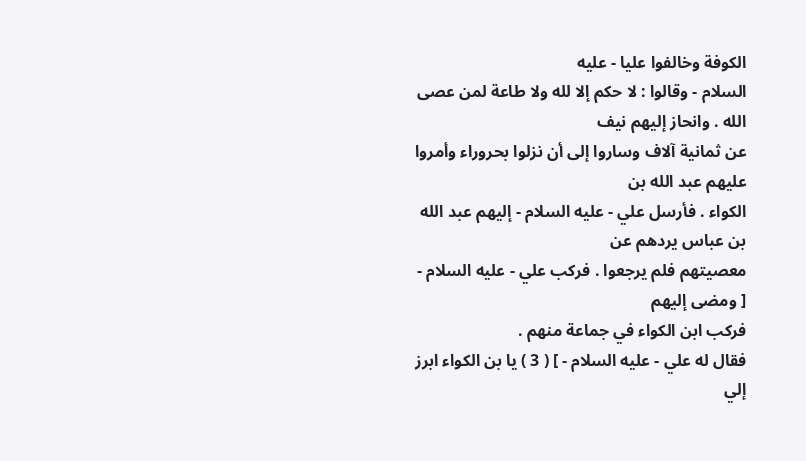الكوفة وخالفوا عليا - عليه
السلام - وقالوا : لا حكم إلا لله ولا طاعة لمن عصى الله . وانحاز إليهم نيف
عن ثمانية آلاف وساروا إلى أن نزلوا بحروراء وأمروا عليهم عبد الله بن
الكواء . فأرسل علي - عليه السلام - إليهم عبد الله بن عباس يردهم عن
معصيتهم فلم يرجعوا . فركب علي - عليه السلام - [ ومضى إليهم
فركب ابن الكواء في جماعة منهم .
فقال له علي - عليه السلام - ] ( 3 ) يا بن الكواء ابرز إلي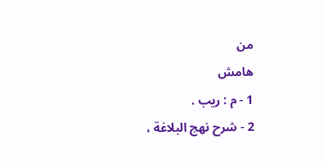من
هامش
1 - م : ريب .
2 - شرح نهج البلاغة ،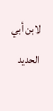لابن أبي الحديد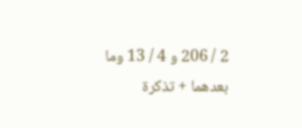2 / 206 و 4 / 13 وما بعدهما + تذكرة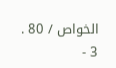الخواص / 80 .
3 -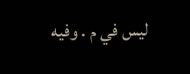ليس في م . وفيه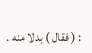: ( فقال ) بدلا منه .